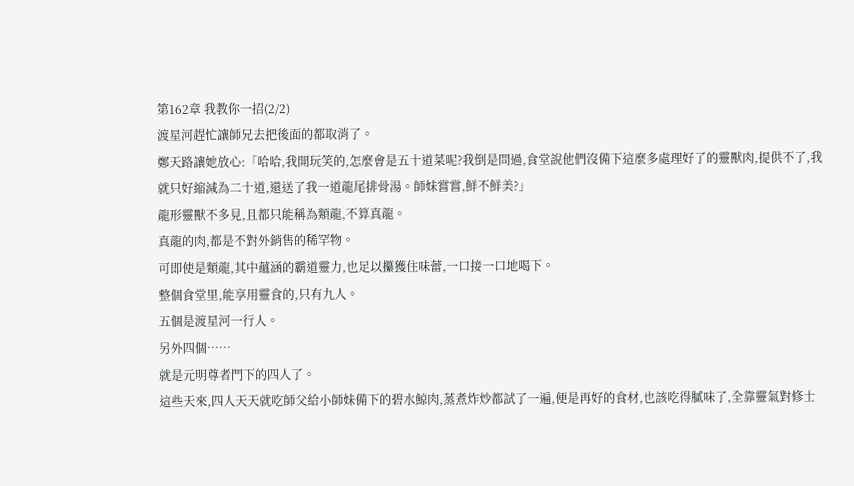第162章 我教你一招(2/2)
渡星河趕忙讓師兄去把後面的都取消了。
鄭天路讓她放心:「哈哈,我開玩笑的,怎麼會是五十道菜呢?我倒是問過,食堂說他們沒備下這麼多處理好了的靈獸肉,提供不了,我就只好縮減為二十道,還送了我一道龍尾排骨湯。師妹嘗嘗,鮮不鮮美?」
龍形靈獸不多見,且都只能稱為類龍,不算真龍。
真龍的肉,都是不對外銷售的稀罕物。
可即使是類龍,其中蘊涵的霸道靈力,也足以攥獲住味蕾,一口接一口地喝下。
整個食堂里,能享用靈食的,只有九人。
五個是渡星河一行人。
另外四個……
就是元明尊者門下的四人了。
這些天來,四人天天就吃師父給小師妹備下的碧水鯨肉,蒸煮炸炒都試了一遍,便是再好的食材,也該吃得膩味了,全靠靈氣對修士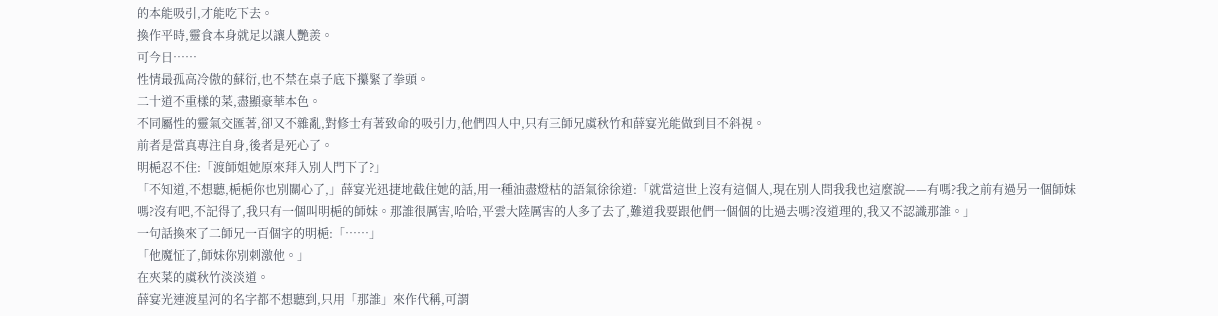的本能吸引,才能吃下去。
換作平時,靈食本身就足以讓人艷羨。
可今日……
性情最孤高冷傲的蘇衍,也不禁在桌子底下攥緊了拳頭。
二十道不重樣的菜,盡顯豪華本色。
不同屬性的靈氣交匯著,卻又不雜亂,對修士有著致命的吸引力,他們四人中,只有三師兄虞秋竹和薛宴光能做到目不斜視。
前者是當真專注自身,後者是死心了。
明梔忍不住:「渡師姐她原來拜入別人門下了?」
「不知道,不想聽,梔梔你也別關心了,」薛宴光迅捷地截住她的話,用一種油盡燈枯的語氣徐徐道:「就當這世上沒有這個人,現在別人問我我也這麼說——有嗎?我之前有過另一個師妹嗎?沒有吧,不記得了,我只有一個叫明梔的師妹。那誰很厲害,哈哈,平雲大陸厲害的人多了去了,難道我要跟他們一個個的比過去嗎?沒道理的,我又不認識那誰。」
一句話換來了二師兄一百個字的明梔:「……」
「他魔怔了,師妹你別刺激他。」
在夾菜的虞秋竹淡淡道。
薛宴光連渡星河的名字都不想聽到,只用「那誰」來作代稱,可謂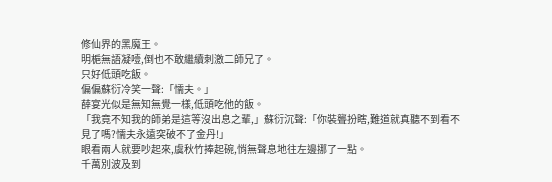修仙界的黑魔王。
明梔無語凝噎,倒也不敢繼續刺激二師兄了。
只好低頭吃飯。
偏偏蘇衍冷笑一聲:「懦夫。」
薛宴光似是無知無覺一樣,低頭吃他的飯。
「我竟不知我的師弟是這等沒出息之輩,」蘇衍沉聲:「你裝聾扮瞎,難道就真聽不到看不見了嗎?懦夫永遠突破不了金丹!」
眼看兩人就要吵起來,虞秋竹捧起碗,悄無聲息地往左邊挪了一點。
千萬別波及到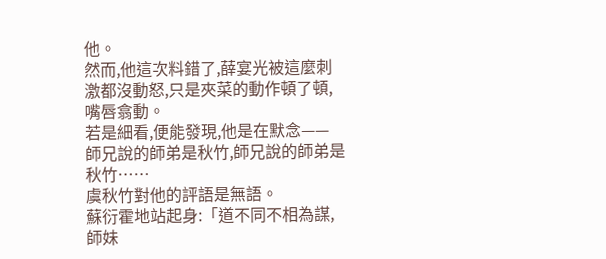他。
然而,他這次料錯了,薛宴光被這麼刺激都沒動怒,只是夾菜的動作頓了頓,嘴唇翕動。
若是細看,便能發現,他是在默念——
師兄說的師弟是秋竹,師兄說的師弟是秋竹……
虞秋竹對他的評語是無語。
蘇衍霍地站起身:「道不同不相為謀,師妹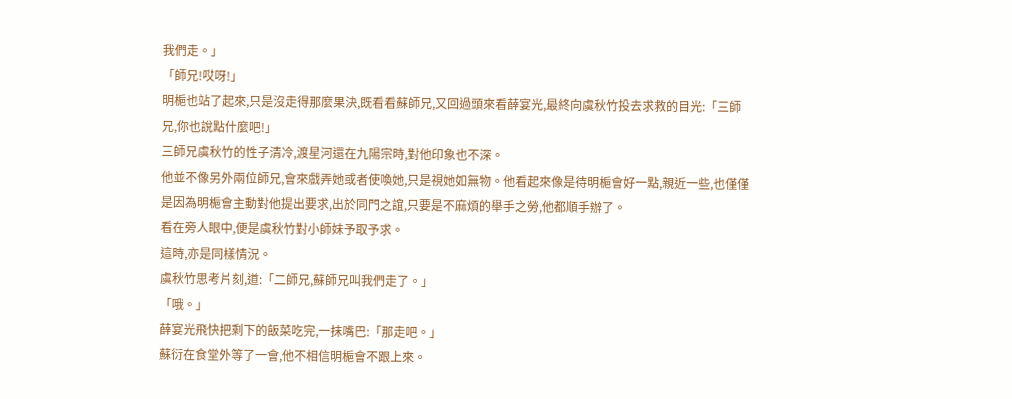我們走。」
「師兄!哎呀!」
明梔也站了起來,只是沒走得那麼果決,既看看蘇師兄,又回過頭來看薛宴光,最終向虞秋竹投去求救的目光:「三師兄,你也說點什麼吧!」
三師兄虞秋竹的性子清冷,渡星河還在九陽宗時,對他印象也不深。
他並不像另外兩位師兄,會來戲弄她或者使喚她,只是視她如無物。他看起來像是待明梔會好一點,親近一些,也僅僅是因為明梔會主動對他提出要求,出於同門之誼,只要是不麻煩的舉手之勞,他都順手辦了。
看在旁人眼中,便是虞秋竹對小師妹予取予求。
這時,亦是同樣情況。
虞秋竹思考片刻,道:「二師兄,蘇師兄叫我們走了。」
「哦。」
薛宴光飛快把剩下的飯菜吃完,一抹嘴巴:「那走吧。」
蘇衍在食堂外等了一會,他不相信明梔會不跟上來。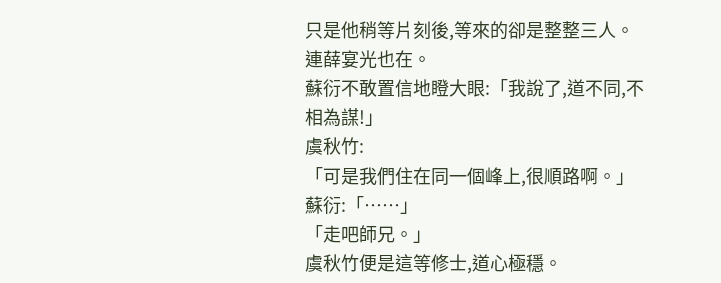只是他稍等片刻後,等來的卻是整整三人。
連薛宴光也在。
蘇衍不敢置信地瞪大眼:「我說了,道不同,不相為謀!」
虞秋竹:
「可是我們住在同一個峰上,很順路啊。」
蘇衍:「……」
「走吧師兄。」
虞秋竹便是這等修士,道心極穩。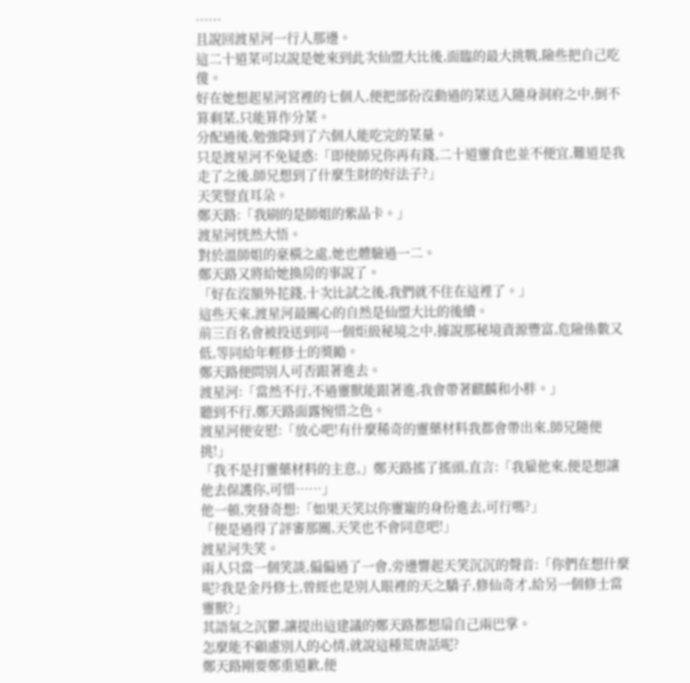……
且說回渡星河一行人那邊。
這二十道菜可以說是她來到此次仙盟大比後,面臨的最大挑戰,險些把自己吃傻。
好在她想起星河宮裡的七個人,便把部份沒動過的菜送入隨身洞府之中,倒不算剩菜,只能算作分菜。
分配過後,勉強降到了六個人能吃完的菜量。
只是渡星河不免疑惑:「即使師兄你再有錢,二十道靈食也並不便宜,難道是我走了之後,師兄想到了什麼生財的好法子?」
天笑豎直耳朵。
鄭天路:「我刷的是師姐的紫晶卡。」
渡星河恍然大悟。
對於溫師姐的豪橫之處,她也體驗過一二。
鄭天路又將給她換房的事說了。
「好在沒額外花錢,十次比試之後,我們就不住在這裡了。」
這些天來,渡星河最關心的自然是仙盟大比的後續。
前三百名會被投送到同一個炬級秘境之中,據說那秘境資源豐富,危險係數又低,等同給年輕修士的獎勵。
鄭天路便問別人可否跟著進去。
渡星河:「當然不行,不過靈獸能跟著進,我會帶著麒麟和小胖。」
聽到不行,鄭天路面露惋惜之色。
渡星河便安慰:「放心吧!有什麼稀奇的靈藥材料我都會帶出來,師兄隨便挑!」
「我不是打靈藥材料的主意,」鄭天路搖了搖頭,直言:「我雇他來,便是想讓他去保護你,可惜……」
他一頓,突發奇想:「如果天笑以你靈寵的身份進去,可行嗎?」
「便是過得了評審那關,天笑也不會同意吧!」
渡星河失笑。
兩人只當一個笑談,偏偏過了一會,旁邊響起天笑沉沉的聲音:「你們在想什麼呢?我是金丹修士,曾經也是別人眼裡的天之驕子,修仙奇才,給另一個修士當靈獸?」
其語氣之沉鬱,讓提出這建議的鄭天路都想扇自己兩巴掌。
怎麼能不顧慮別人的心情,就說這種荒唐話呢?
鄭天路剛要鄭重道歉,便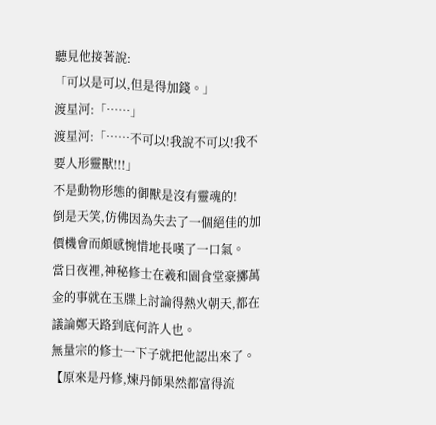聽見他接著說:
「可以是可以,但是得加錢。」
渡星河:「……」
渡星河:「……不可以!我說不可以!我不要人形靈獸!!!」
不是動物形態的御獸是沒有靈魂的!
倒是天笑,仿佛因為失去了一個絕佳的加價機會而頗感惋惜地長嘆了一口氣。
當日夜裡,神秘修士在羲和園食堂豪擲萬金的事就在玉牒上討論得熱火朝天,都在議論鄭天路到底何許人也。
無量宗的修士一下子就把他認出來了。
【原來是丹修,煉丹師果然都富得流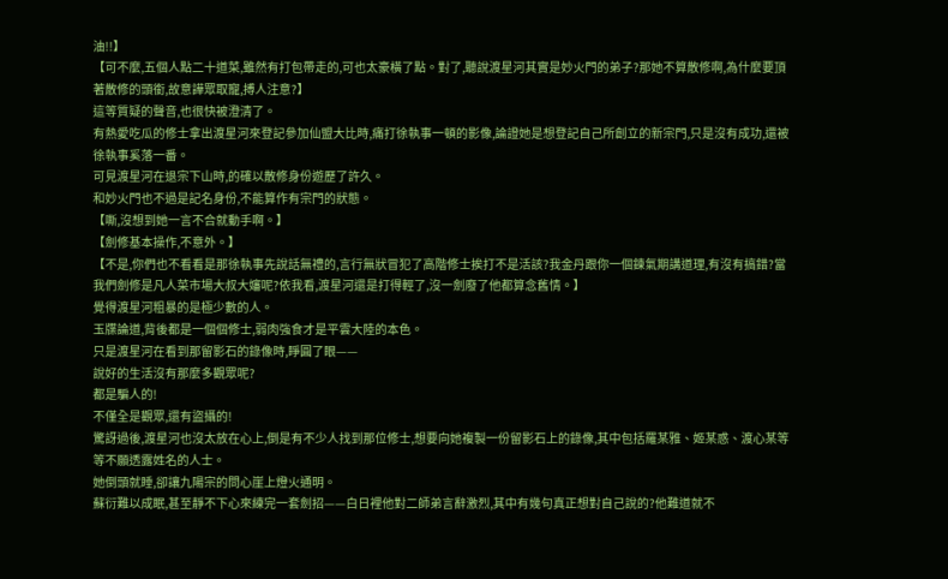油!!】
【可不麼,五個人點二十道菜,雖然有打包帶走的,可也太豪橫了點。對了,聽說渡星河其實是妙火門的弟子?那她不算散修啊,為什麼要頂著散修的頭銜,故意譁眾取寵,搏人注意?】
這等質疑的聲音,也很快被澄清了。
有熱愛吃瓜的修士拿出渡星河來登記參加仙盟大比時,痛打徐執事一頓的影像,論證她是想登記自己所創立的新宗門,只是沒有成功,還被徐執事奚落一番。
可見渡星河在退宗下山時,的確以散修身份遊歷了許久。
和妙火門也不過是記名身份,不能算作有宗門的狀態。
【嘶,沒想到她一言不合就動手啊。】
【劍修基本操作,不意外。】
【不是,你們也不看看是那徐執事先說話無禮的,言行無狀冒犯了高階修士挨打不是活該?我金丹跟你一個鍊氣期講道理,有沒有搞錯?當我們劍修是凡人菜市場大叔大嬸呢?依我看,渡星河還是打得輕了,沒一劍廢了他都算念舊情。】
覺得渡星河粗暴的是極少數的人。
玉牒論道,背後都是一個個修士,弱肉強食才是平雲大陸的本色。
只是渡星河在看到那留影石的錄像時,睜圓了眼——
說好的生活沒有那麼多觀眾呢?
都是騙人的!
不僅全是觀眾,還有盜攝的!
驚訝過後,渡星河也沒太放在心上,倒是有不少人找到那位修士,想要向她複製一份留影石上的錄像,其中包括羅某雅、姬某惑、渡心某等等不願透露姓名的人士。
她倒頭就睡,卻讓九陽宗的問心崖上燈火通明。
蘇衍難以成眠,甚至靜不下心來練完一套劍招——白日裡他對二師弟言辭激烈,其中有幾句真正想對自己說的?他難道就不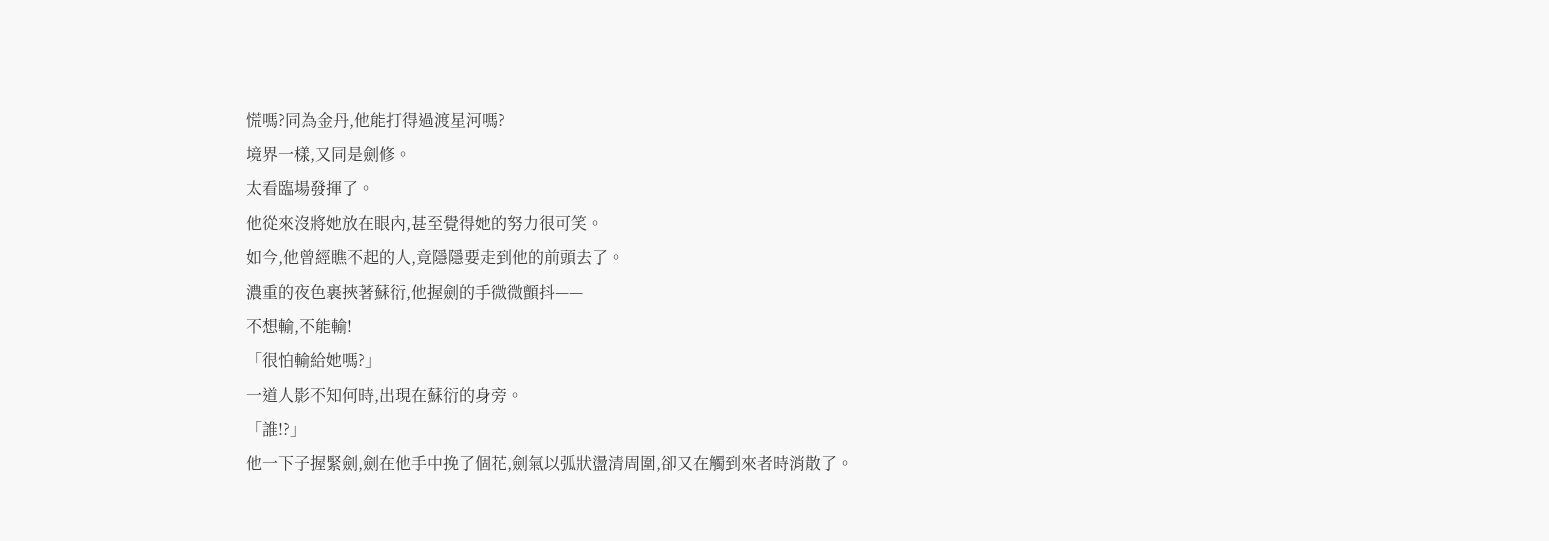慌嗎?同為金丹,他能打得過渡星河嗎?
境界一樣,又同是劍修。
太看臨場發揮了。
他從來沒將她放在眼內,甚至覺得她的努力很可笑。
如今,他曾經瞧不起的人,竟隱隱要走到他的前頭去了。
濃重的夜色裹挾著蘇衍,他握劍的手微微顫抖——
不想輸,不能輸!
「很怕輸給她嗎?」
一道人影不知何時,出現在蘇衍的身旁。
「誰!?」
他一下子握緊劍,劍在他手中挽了個花,劍氣以弧狀盪清周圍,卻又在觸到來者時消散了。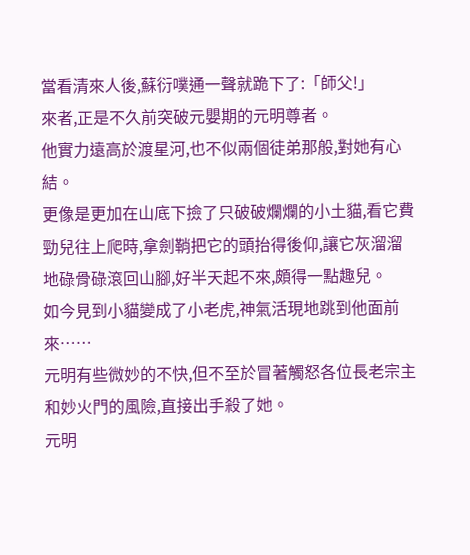當看清來人後,蘇衍噗通一聲就跪下了:「師父!」
來者,正是不久前突破元嬰期的元明尊者。
他實力遠高於渡星河,也不似兩個徒弟那般,對她有心結。
更像是更加在山底下撿了只破破爛爛的小土貓,看它費勁兒往上爬時,拿劍鞘把它的頭抬得後仰,讓它灰溜溜地碌骨碌滾回山腳,好半天起不來,頗得一點趣兒。
如今見到小貓變成了小老虎,神氣活現地跳到他面前來……
元明有些微妙的不快,但不至於冒著觸怒各位長老宗主和妙火門的風險,直接出手殺了她。
元明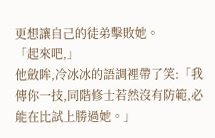更想讓自己的徒弟擊敗她。
「起來吧,」
他斂眸,冷冰冰的語調裡帶了笑:「我傳你一技,同階修士若然沒有防範,必能在比試上勝過她。」